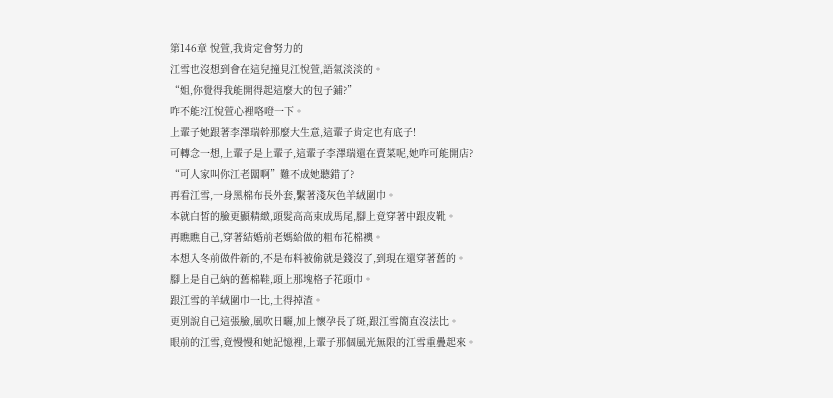第146章 悅萱,我肯定會努力的
江雪也沒想到會在這兒撞見江悅萱,語氣淡淡的。
“姐,你覺得我能開得起這麼大的包子鋪?”
咋不能?江悅萱心裡咯噔一下。
上輩子她跟著李澤瑞幹那麼大生意,這輩子肯定也有底子!
可轉念一想,上輩子是上輩子,這輩子李澤瑞還在賣菜呢,她咋可能開店?
“可人家叫你江老闆啊”難不成她聽錯了?
再看江雪,一身黑棉布長外套,繫著淺灰色羊絨圍巾。
本就白皙的臉更顯精緻,頭髮高高束成馬尾,腳上竟穿著中跟皮靴。
再瞧瞧自己,穿著結婚前老媽給做的粗布花棉襖。
本想入冬前做件新的,不是布料被偷就是錢沒了,到現在還穿著舊的。
腳上是自己納的舊棉鞋,頭上那塊格子花頭巾。
跟江雪的羊絨圍巾一比,土得掉渣。
更別說自己這張臉,風吹日曬,加上懷孕長了斑,跟江雪簡直沒法比。
眼前的江雪,竟慢慢和她記憶裡,上輩子那個風光無限的江雪重疊起來。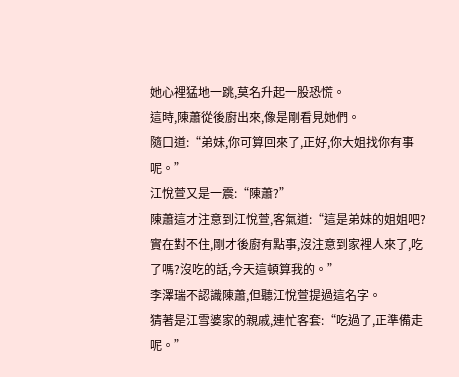她心裡猛地一跳,莫名升起一股恐慌。
這時,陳蕭從後廚出來,像是剛看見她們。
隨口道:“弟妹,你可算回來了,正好,你大姐找你有事呢。”
江悅萱又是一震:“陳蕭?”
陳蕭這才注意到江悅萱,客氣道:“這是弟妹的姐姐吧?實在對不住,剛才後廚有點事,沒注意到家裡人來了,吃了嗎?沒吃的話,今天這頓算我的。”
李澤瑞不認識陳蕭,但聽江悅萱提過這名字。
猜著是江雪婆家的親戚,連忙客套:“吃過了,正準備走呢。”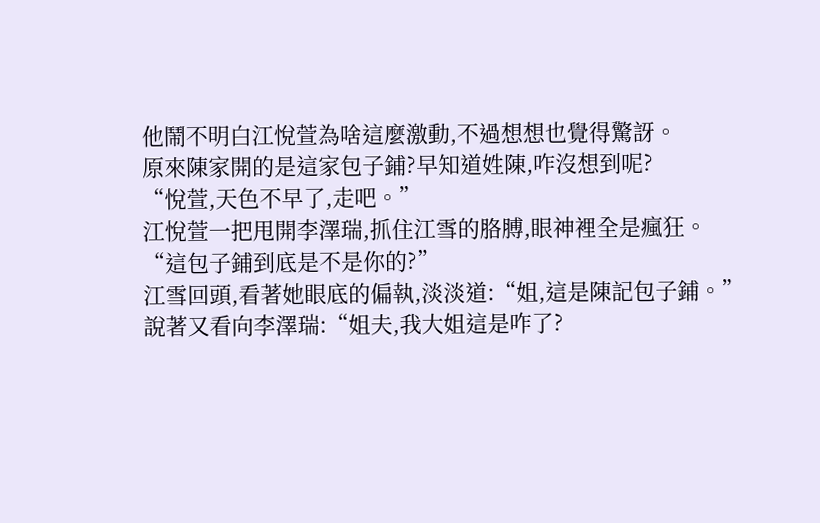他鬧不明白江悅萱為啥這麼激動,不過想想也覺得驚訝。
原來陳家開的是這家包子鋪?早知道姓陳,咋沒想到呢?
“悅萱,天色不早了,走吧。”
江悅萱一把甩開李澤瑞,抓住江雪的胳膊,眼神裡全是瘋狂。
“這包子鋪到底是不是你的?”
江雪回頭,看著她眼底的偏執,淡淡道:“姐,這是陳記包子鋪。”
說著又看向李澤瑞:“姐夫,我大姐這是咋了?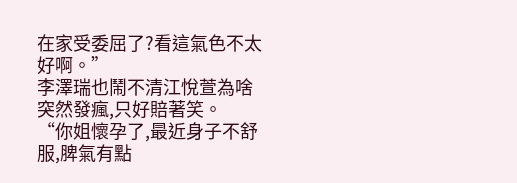在家受委屈了?看這氣色不太好啊。”
李澤瑞也鬧不清江悅萱為啥突然發瘋,只好賠著笑。
“你姐懷孕了,最近身子不舒服,脾氣有點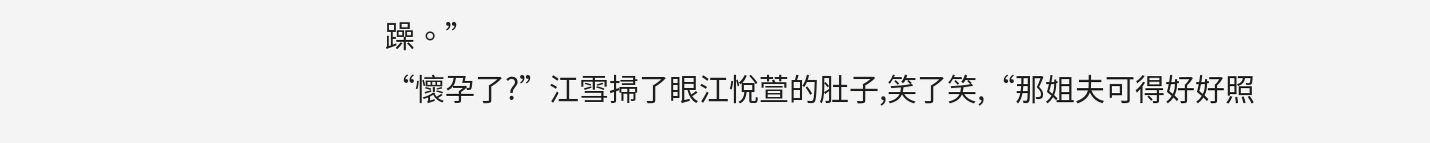躁。”
“懷孕了?”江雪掃了眼江悅萱的肚子,笑了笑,“那姐夫可得好好照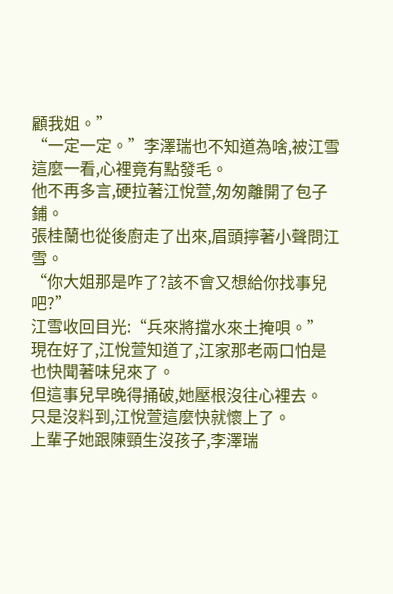顧我姐。”
“一定一定。”李澤瑞也不知道為啥,被江雪這麼一看,心裡竟有點發毛。
他不再多言,硬拉著江悅萱,匆匆離開了包子鋪。
張桂蘭也從後廚走了出來,眉頭擰著小聲問江雪。
“你大姐那是咋了?該不會又想給你找事兒吧?”
江雪收回目光:“兵來將擋水來土掩唄。”
現在好了,江悅萱知道了,江家那老兩口怕是也快聞著味兒來了。
但這事兒早晚得捅破,她壓根沒往心裡去。
只是沒料到,江悅萱這麼快就懷上了。
上輩子她跟陳頸生沒孩子,李澤瑞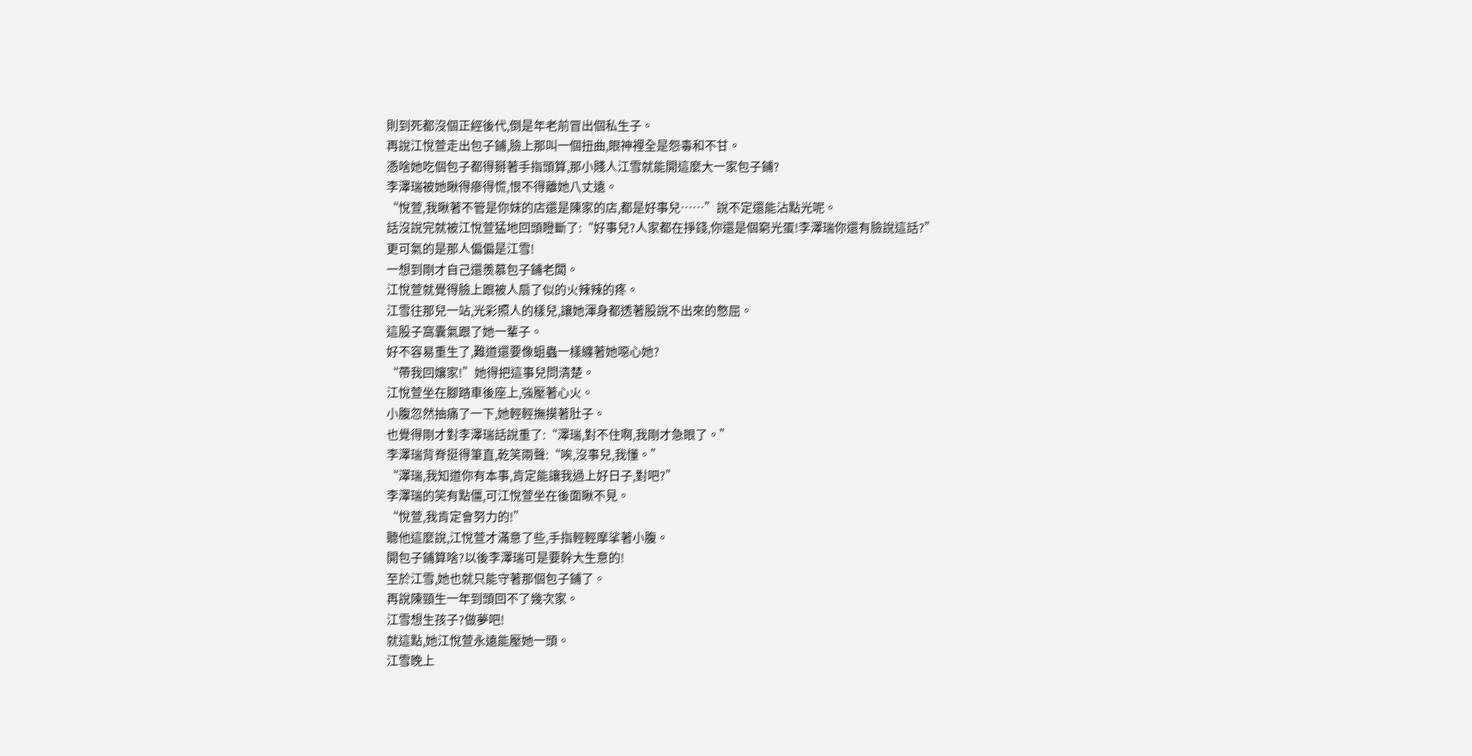則到死都沒個正經後代,倒是年老前冒出個私生子。
再說江悅萱走出包子鋪,臉上那叫一個扭曲,眼神裡全是怨毒和不甘。
憑啥她吃個包子都得掰著手指頭算,那小賤人江雪就能開這麼大一家包子鋪?
李澤瑞被她瞅得瘮得慌,恨不得離她八丈遠。
“悅萱,我瞅著不管是你妹的店還是陳家的店,都是好事兒……”說不定還能沾點光呢。
話沒說完就被江悅萱猛地回頭瞪斷了:“好事兒?人家都在掙錢,你還是個窮光蛋!李澤瑞你還有臉說這話?”
更可氣的是那人偏偏是江雪!
一想到剛才自己還羨慕包子鋪老闆。
江悅萱就覺得臉上跟被人扇了似的火辣辣的疼。
江雪往那兒一站,光彩照人的樣兒,讓她渾身都透著股說不出來的憋屈。
這股子窩囊氣跟了她一輩子。
好不容易重生了,難道還要像蛆蟲一樣纏著她噁心她?
“帶我回孃家!”她得把這事兒問清楚。
江悅萱坐在腳踏車後座上,強壓著心火。
小腹忽然抽痛了一下,她輕輕撫摸著肚子。
也覺得剛才對李澤瑞話說重了:“澤瑞,對不住啊,我剛才急眼了。”
李澤瑞背脊挺得筆直,乾笑兩聲:“唉,沒事兒,我懂。”
“澤瑞,我知道你有本事,肯定能讓我過上好日子,對吧?”
李澤瑞的笑有點僵,可江悅萱坐在後面瞅不見。
“悅萱,我肯定會努力的!”
聽他這麼說,江悅萱才滿意了些,手指輕輕摩挲著小腹。
開包子鋪算啥?以後李澤瑞可是要幹大生意的!
至於江雪,她也就只能守著那個包子鋪了。
再說陳頸生一年到頭回不了幾次家。
江雪想生孩子?做夢吧!
就這點,她江悅萱永遠能壓她一頭。
江雪晚上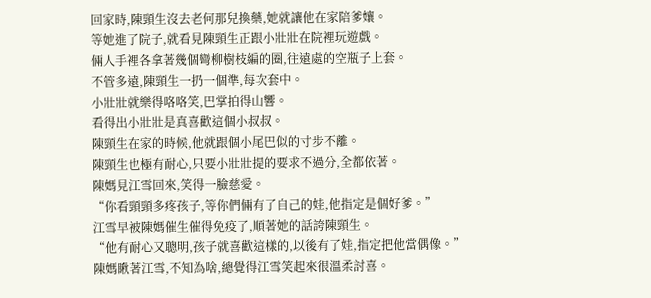回家時,陳頸生沒去老何那兒換藥,她就讓他在家陪爹孃。
等她進了院子,就看見陳頸生正跟小壯壯在院裡玩遊戲。
倆人手裡各拿著幾個彎柳樹枝編的圈,往遠處的空瓶子上套。
不管多遠,陳頸生一扔一個準,每次套中。
小壯壯就樂得咯咯笑,巴掌拍得山響。
看得出小壯壯是真喜歡這個小叔叔。
陳頸生在家的時候,他就跟個小尾巴似的寸步不離。
陳頸生也極有耐心,只要小壯壯提的要求不過分,全都依著。
陳媽見江雪回來,笑得一臉慈愛。
“你看頸頸多疼孩子,等你們倆有了自己的娃,他指定是個好爹。”
江雪早被陳媽催生催得免疫了,順著她的話誇陳頸生。
“他有耐心又聰明,孩子就喜歡這樣的,以後有了娃,指定把他當偶像。”
陳媽瞅著江雪,不知為啥,總覺得江雪笑起來很溫柔討喜。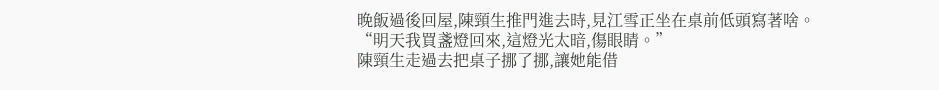晚飯過後回屋,陳頸生推門進去時,見江雪正坐在桌前低頭寫著啥。
“明天我買盞燈回來,這燈光太暗,傷眼睛。”
陳頸生走過去把桌子挪了挪,讓她能借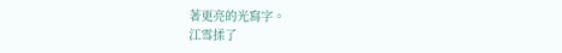著更亮的光寫字。
江雪揉了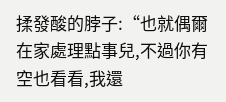揉發酸的脖子:“也就偶爾在家處理點事兒,不過你有空也看看,我還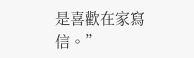是喜歡在家寫信。”